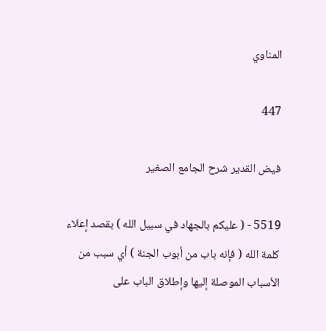المناوي

447

فيض القدير شرح الجامع الصغير

5519 - ( عليكم بالجهاد في سبيل الله ) بقصد إعلاء كلمة الله ( فإنه باب من أبوب الجنة ) أي سبب من الأسباب الموصلة إليها وإطلاق الباب على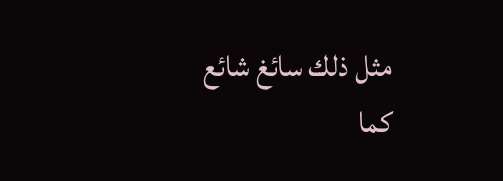مثل ذلك سائغ شائع كما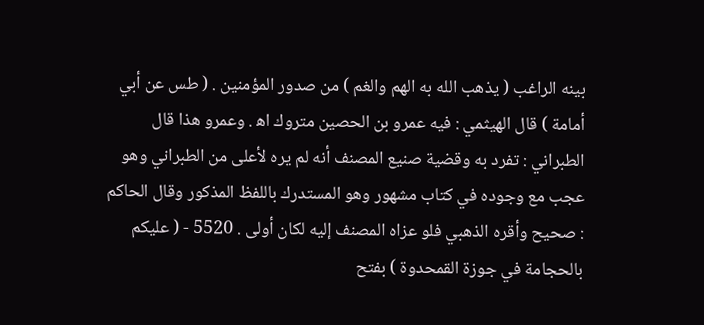بينه الراغب ( يذهب الله به الهم والغم ) من صدور المؤمنين . ( طس عن أبي أمامة ) قال الهيثمي : فيه عمرو بن الحصين متروك اه‍ . وعمرو هذا قال الطبراني : تفرد به وقضية صنيع المصنف أنه لم يره لأعلى من الطبراني وهو عجب مع وجوده في كتاب مشهور وهو المستدرك باللفظ المذكور وقال الحاكم : صحيح وأقره الذهبي فلو عزاه المصنف إليه لكان أولى . 5520 - ( عليكم بالحجامة في جوزة القمحدوة ) بفتح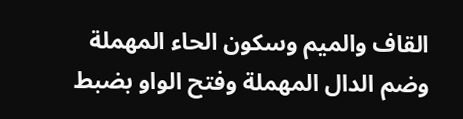القاف والميم وسكون الحاء المهملة وضم الدال المهملة وفتح الواو بضبط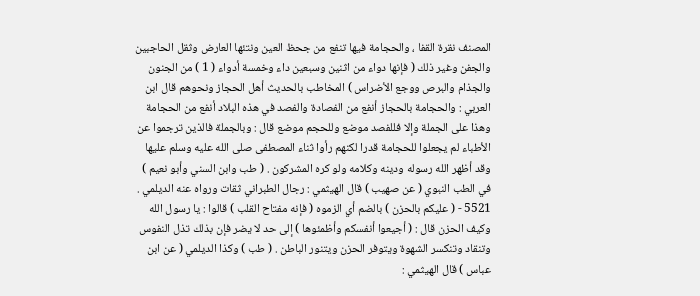المصنف نقرة القفا ، والحجامة فيها تنفع من جحظ العين ونتئها العارض وثقل الحاجبين والجفن وغير ذلك ( فإنها دواء من اثنين وسبعين داء وخمسة أدواء ( 1 ) من الجنون والجذام والبرص ووجع الأضراس ) المخاطب بالحديث أهل الحجاز ونحوهم قال ابن العربي : والحجامة بالحجاز أنفع من الفصادة والفصد في هذه البلاد أنفع من الحجامة وهذا على الجملة وإلا فللفصد موضع وللحجم موضع قال : وبالجملة فالذين ترجموا عن الأطباء لم يجعلوا للحجامة قدرا لكنهم رأوا ثناء المصطفى صلى الله عليه وسلم عليها وقد أظهر الله رسوله ودينه وكلامه ولو كره المشركون . ( طب وابن السني وأبو نعيم ) في الطب النبوي ( عن صهيب ) قال الهيثمي : رجال الطبراني ثقات ورواه عنه الديلمي . 5521 - ( عليكم بالحزن ) بالضم أي الزموه ( فإنه مفتاح القلب ) قالوا : يا رسول الله وكيف الحزن قال : ( أجيعوا أنفسكم وأظمئوها ) إلى حد لا يضر فإن بذلك تذل النفوس وتنقاد وتنكسر الشهوة ويتوفر الحزن ويتنور الباطن . ( طب ) وكذا الديلمي ( عن ابن عباس ) قال الهيثمي :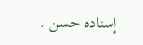إسناده حسن .